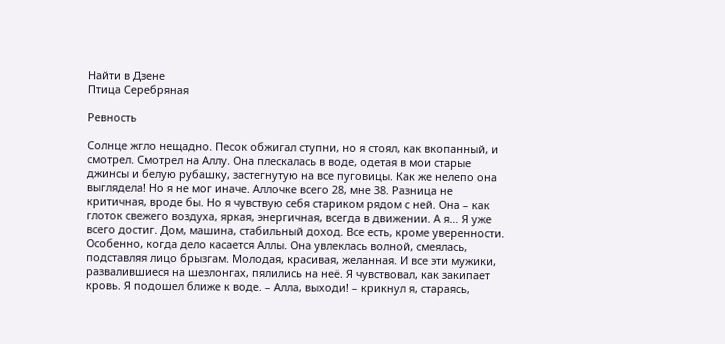Найти в Дзене
Птица Серебряная

Ревность

Солнце жгло нещадно. Песок обжигал ступни, но я стоял, как вкопанный, и смотрел. Смотрел на Аллу. Она плескалась в воде, одетая в мои старые джинсы и белую рубашку, застегнутую на все пуговицы. Как же нелепо она выглядела! Но я не мог иначе. Аллочке всего 28, мне 38. Разница не критичная, вроде бы. Но я чувствую себя стариком рядом с ней. Она – как глоток свежего воздуха, яркая, энергичная, всегда в движении. А я… Я уже всего достиг. Дом, машина, стабильный доход. Все есть, кроме уверенности. Особенно, когда дело касается Аллы. Она увлеклась волной, смеялась, подставляя лицо брызгам. Молодая, красивая, желанная. И все эти мужики, развалившиеся на шезлонгах, пялились на неё. Я чувствовал, как закипает кровь. Я подошел ближе к воде. – Алла, выходи! – крикнул я, стараясь,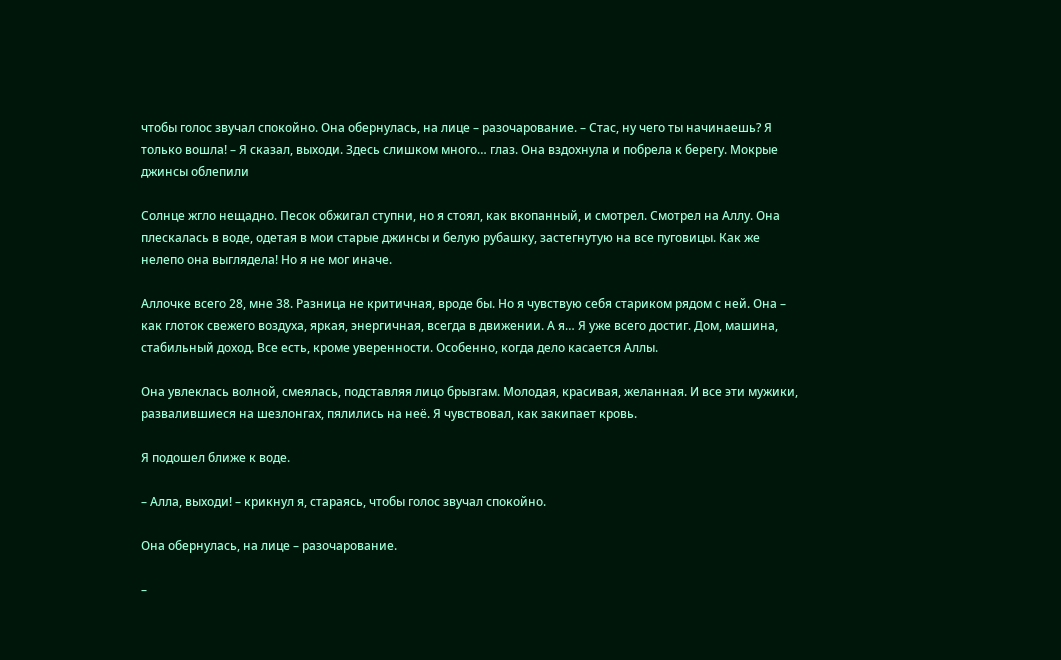чтобы голос звучал спокойно. Она обернулась, на лице – разочарование. – Стас, ну чего ты начинаешь? Я только вошла! – Я сказал, выходи. Здесь слишком много… глаз. Она вздохнула и побрела к берегу. Мокрые джинсы облепили

Солнце жгло нещадно. Песок обжигал ступни, но я стоял, как вкопанный, и смотрел. Смотрел на Аллу. Она плескалась в воде, одетая в мои старые джинсы и белую рубашку, застегнутую на все пуговицы. Как же нелепо она выглядела! Но я не мог иначе.

Аллочке всего 28, мне 38. Разница не критичная, вроде бы. Но я чувствую себя стариком рядом с ней. Она – как глоток свежего воздуха, яркая, энергичная, всегда в движении. А я… Я уже всего достиг. Дом, машина, стабильный доход. Все есть, кроме уверенности. Особенно, когда дело касается Аллы.

Она увлеклась волной, смеялась, подставляя лицо брызгам. Молодая, красивая, желанная. И все эти мужики, развалившиеся на шезлонгах, пялились на неё. Я чувствовал, как закипает кровь.

Я подошел ближе к воде.

– Алла, выходи! – крикнул я, стараясь, чтобы голос звучал спокойно.

Она обернулась, на лице – разочарование.

–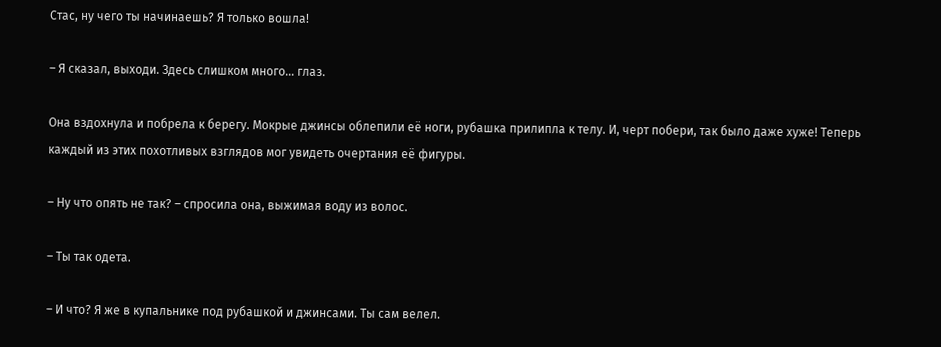Стас, ну чего ты начинаешь? Я только вошла!

– Я сказал, выходи. Здесь слишком много… глаз.

Она вздохнула и побрела к берегу. Мокрые джинсы облепили её ноги, рубашка прилипла к телу. И, черт побери, так было даже хуже! Теперь каждый из этих похотливых взглядов мог увидеть очертания её фигуры.

– Ну что опять не так? – спросила она, выжимая воду из волос.

– Ты так одета.

– И что? Я же в купальнике под рубашкой и джинсами. Ты сам велел.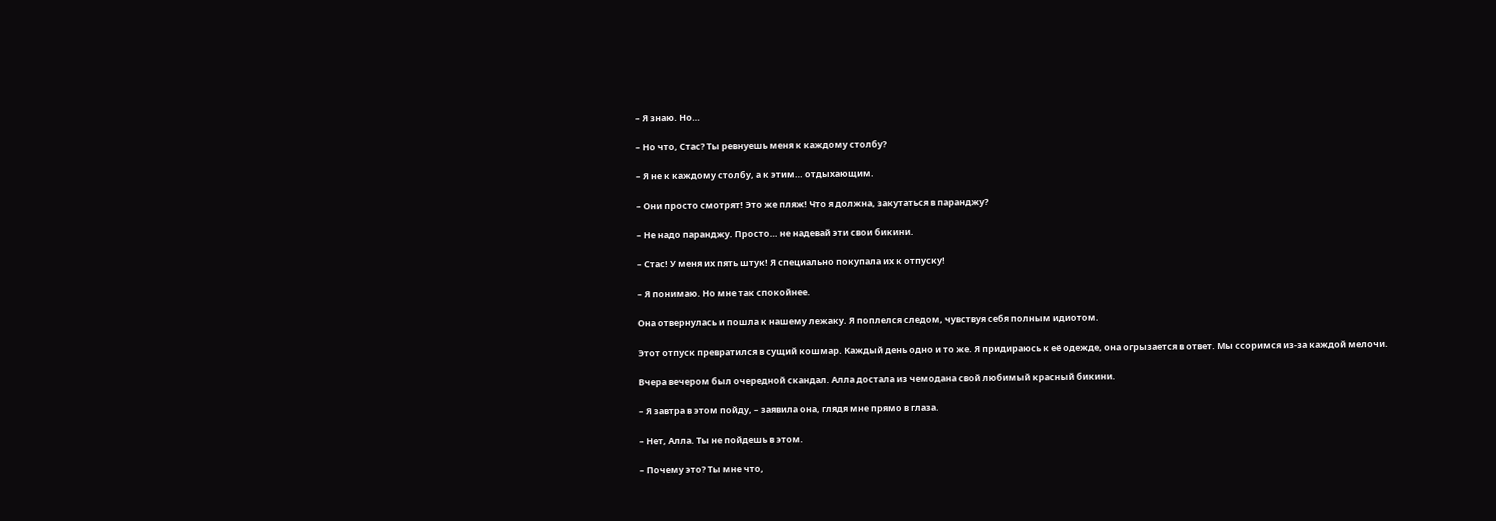– Я знаю. Но…

– Но что, Стас? Ты ревнуешь меня к каждому столбу?

– Я не к каждому столбу, а к этим… отдыхающим.

– Они просто смотрят! Это же пляж! Что я должна, закутаться в паранджу?

– Не надо паранджу. Просто… не надевай эти свои бикини.

– Стас! У меня их пять штук! Я специально покупала их к отпуску!

– Я понимаю. Но мне так спокойнее.

Она отвернулась и пошла к нашему лежаку. Я поплелся следом, чувствуя себя полным идиотом.

Этот отпуск превратился в сущий кошмар. Каждый день одно и то же. Я придираюсь к её одежде, она огрызается в ответ. Мы ссоримся из-за каждой мелочи.

Вчера вечером был очередной скандал. Алла достала из чемодана свой любимый красный бикини.

– Я завтра в этом пойду, – заявила она, глядя мне прямо в глаза.

– Нет, Алла. Ты не пойдешь в этом.

– Почему это? Ты мне что,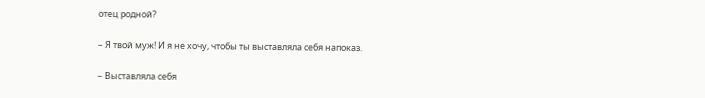отец родной?

– Я твой муж! И я не хочу, чтобы ты выставляла себя напоказ.

– Выставляла себя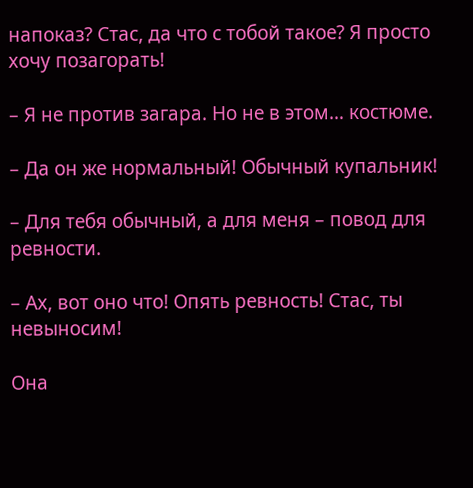напоказ? Стас, да что с тобой такое? Я просто хочу позагорать!

– Я не против загара. Но не в этом… костюме.

– Да он же нормальный! Обычный купальник!

– Для тебя обычный, а для меня – повод для ревности.

– Ах, вот оно что! Опять ревность! Стас, ты невыносим!

Она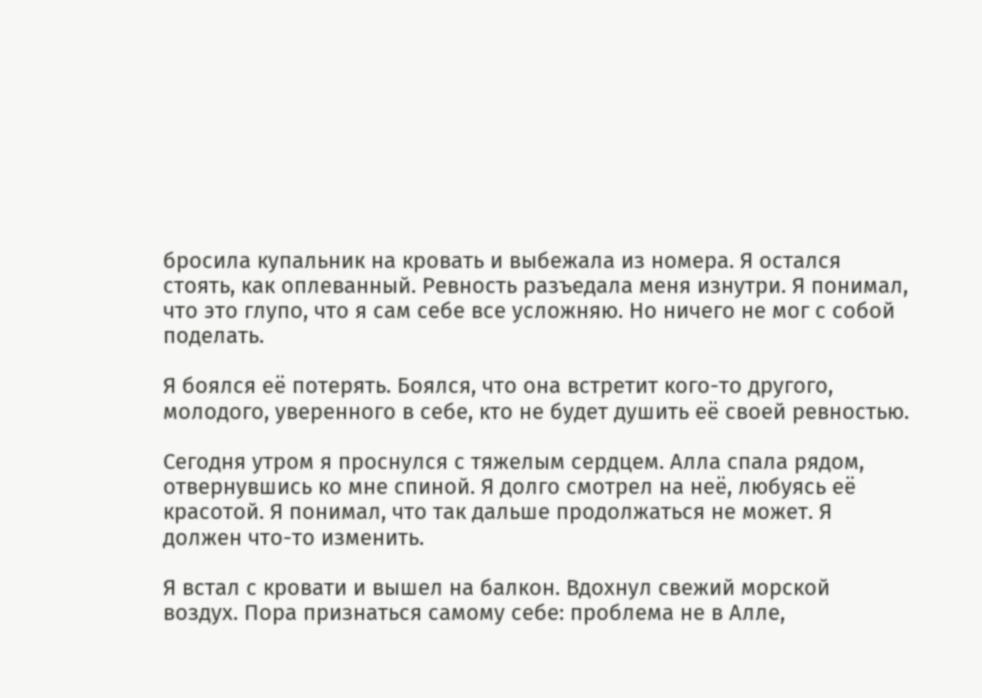бросила купальник на кровать и выбежала из номера. Я остался стоять, как оплеванный. Ревность разъедала меня изнутри. Я понимал, что это глупо, что я сам себе все усложняю. Но ничего не мог с собой поделать.

Я боялся её потерять. Боялся, что она встретит кого-то другого, молодого, уверенного в себе, кто не будет душить её своей ревностью.

Сегодня утром я проснулся с тяжелым сердцем. Алла спала рядом, отвернувшись ко мне спиной. Я долго смотрел на неё, любуясь её красотой. Я понимал, что так дальше продолжаться не может. Я должен что-то изменить.

Я встал с кровати и вышел на балкон. Вдохнул свежий морской воздух. Пора признаться самому себе: проблема не в Алле,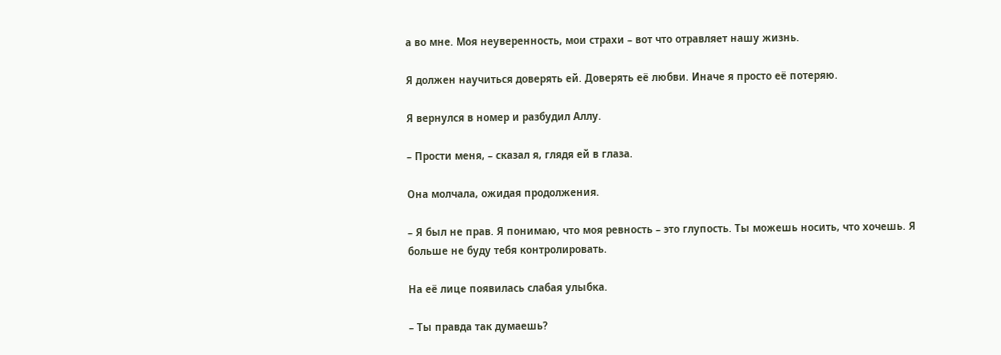а во мне. Моя неуверенность, мои страхи – вот что отравляет нашу жизнь.

Я должен научиться доверять ей. Доверять её любви. Иначе я просто её потеряю.

Я вернулся в номер и разбудил Аллу.

– Прости меня, – сказал я, глядя ей в глаза.

Она молчала, ожидая продолжения.

– Я был не прав. Я понимаю, что моя ревность – это глупость. Ты можешь носить, что хочешь. Я больше не буду тебя контролировать.

На её лице появилась слабая улыбка.

– Ты правда так думаешь?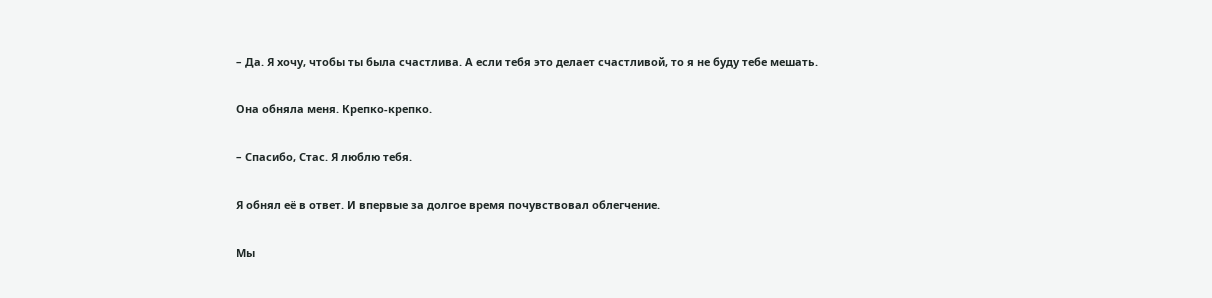– Да. Я хочу, чтобы ты была счастлива. А если тебя это делает счастливой, то я не буду тебе мешать.

Она обняла меня. Крепко-крепко.

– Спасибо, Стас. Я люблю тебя.

Я обнял её в ответ. И впервые за долгое время почувствовал облегчение.

Мы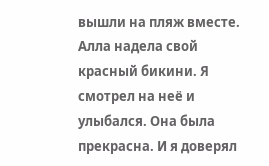вышли на пляж вместе. Алла надела свой красный бикини. Я смотрел на неё и улыбался. Она была прекрасна. И я доверял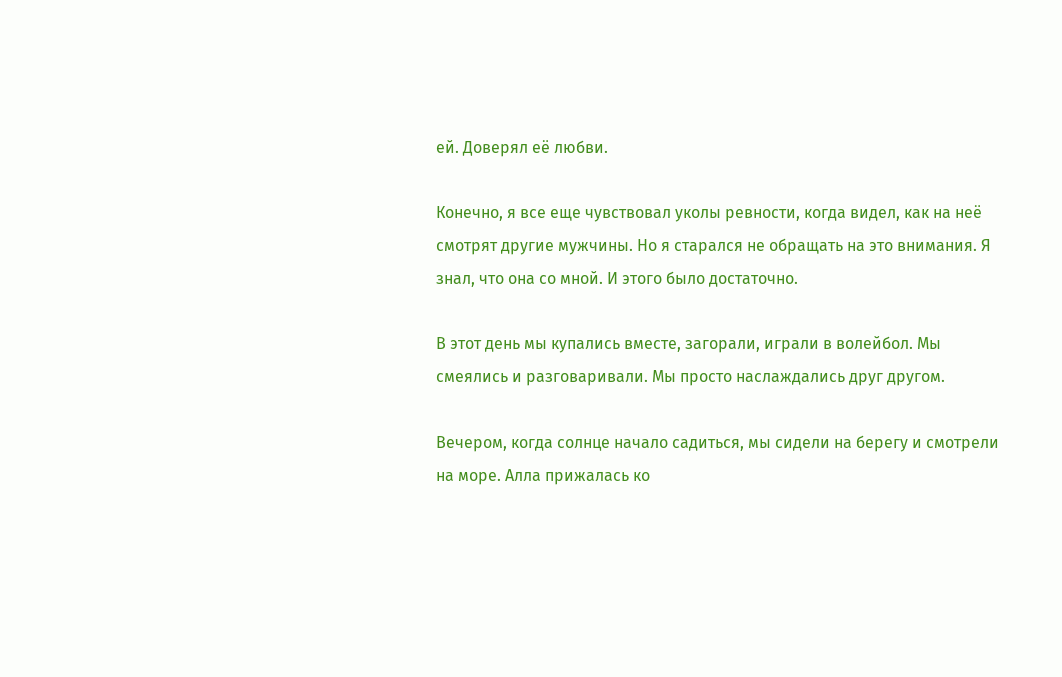ей. Доверял её любви.

Конечно, я все еще чувствовал уколы ревности, когда видел, как на неё смотрят другие мужчины. Но я старался не обращать на это внимания. Я знал, что она со мной. И этого было достаточно.

В этот день мы купались вместе, загорали, играли в волейбол. Мы смеялись и разговаривали. Мы просто наслаждались друг другом.

Вечером, когда солнце начало садиться, мы сидели на берегу и смотрели на море. Алла прижалась ко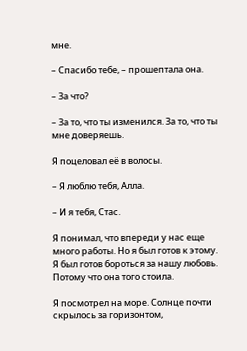мне.

– Спасибо тебе, – прошептала она.

– За что?

– За то, что ты изменился. За то, что ты мне доверяешь.

Я поцеловал её в волосы.

– Я люблю тебя, Алла.

– И я тебя, Стас.

Я понимал, что впереди у нас еще много работы. Но я был готов к этому. Я был готов бороться за нашу любовь. Потому что она того стоила.

Я посмотрел на море. Солнце почти скрылось за горизонтом,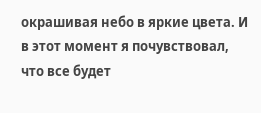окрашивая небо в яркие цвета. И в этот момент я почувствовал, что все будет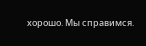хорошо. Мы справимся.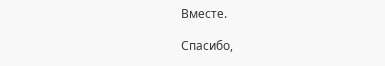Вместе.

Спасибо,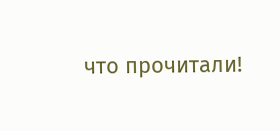что прочитали!